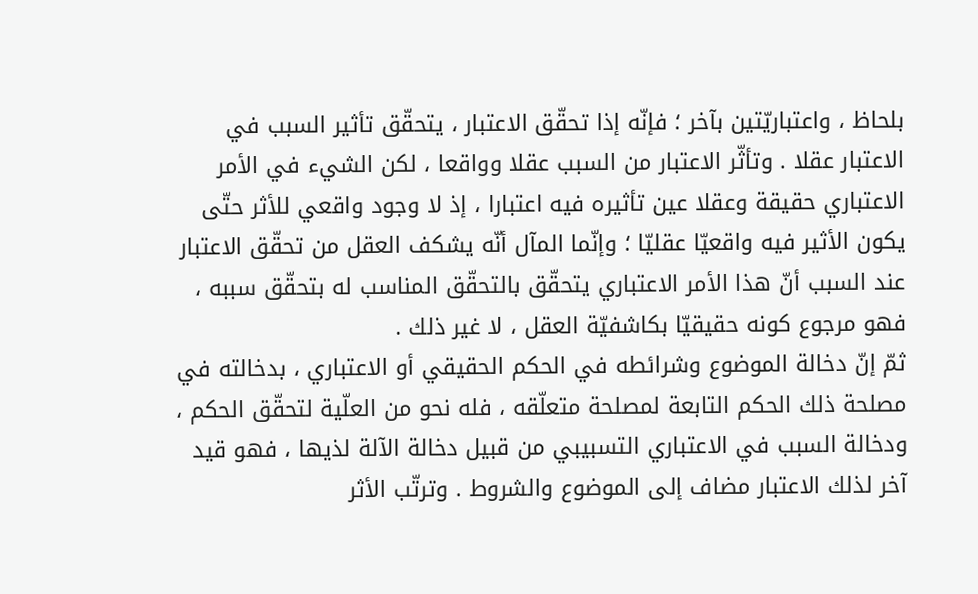بلحاظ ، واعتباريّتين بآخر ؛ فإنّه إذا تحقّق الاعتبار ، يتحقّق تأثير السبب في الاعتبار عقلا . وتأثّر الاعتبار من السبب عقلا وواقعا ، لكن الشيء في الأمر الاعتباري حقيقة وعقلا عين تأثيره فيه اعتبارا ، إذ لا وجود واقعي للأثر حتّى يكون الأثير فيه واقعيّا عقليّا ؛ وإنّما المآل أنّه يشكف العقل من تحقّق الاعتبار عند السبب أنّ هذا الأمر الاعتباري يتحقّق بالتحقّق المناسب له بتحقّق سببه ، فهو مرجوع كونه حقيقيّا بكاشفيّة العقل ، لا غير ذلك .
ثمّ إنّ دخالة الموضوع وشرائطه في الحكم الحقيقي أو الاعتباري ، بدخالته في مصلحة ذلك الحكم التابعة لمصلحة متعلّقه ، فله نحو من العلّية لتحقّق الحكم ، ودخالة السبب في الاعتباري التسبيبي من قبيل دخالة الآلة لذيها ، فهو قيد آخر لذلك الاعتبار مضاف إلى الموضوع والشروط . وترتّب الأثر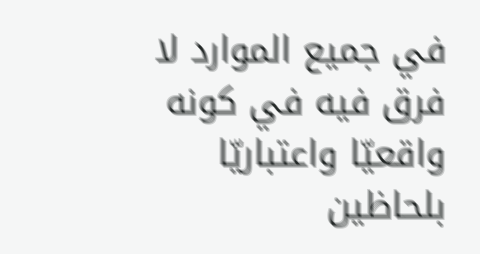في جميع الموارد لا فرق فيه في كونه واقعيّا واعتباريّا بلحاظين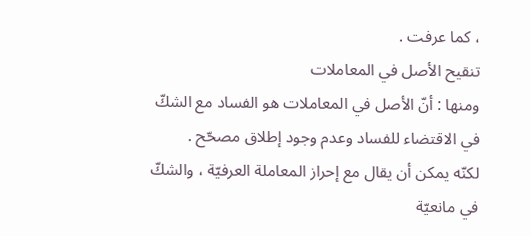، كما عرفت .
تنقيح الأصل في المعاملات
ومنها : أنّ الأصل في المعاملات هو الفساد مع الشكّ في الاقتضاء للفساد وعدم وجود إطلاق مصحّح .
لكنّه يمكن أن يقال مع إحراز المعاملة العرفيّة ، والشكّ في مانعيّة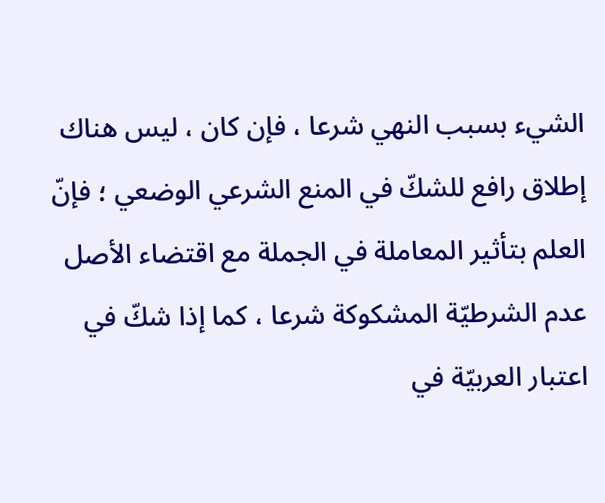الشيء بسبب النهي شرعا ، فإن كان ، ليس هناك إطلاق رافع للشكّ في المنع الشرعي الوضعي ؛ فإنّ العلم بتأثير المعاملة في الجملة مع اقتضاء الأصل عدم الشرطيّة المشكوكة شرعا ، كما إذا شكّ في اعتبار العربيّة في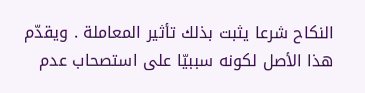النكاح شرعا يثبت بذلك تأثير المعاملة . ويقدّم هذا الأصل لكونه سببيّا على استصحاب عدم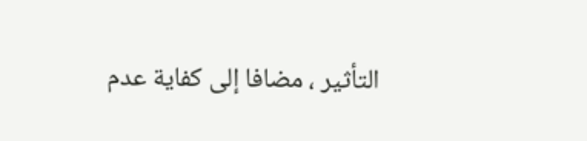التأثير ، مضافا إلى كفاية عدم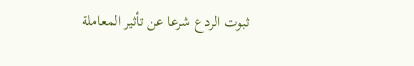ثبوت الردع شرعا عن تأثير المعاملة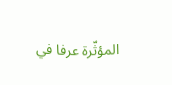المؤثّرة عرفا في